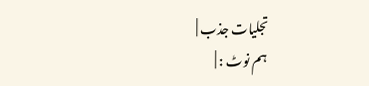تجلیات جذب |
ہم نوٹ : |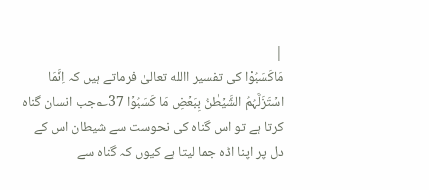|
مَاکَسَبُوْا کی تفسیر االله تعالیٰ فرماتے ہیں کہ اِنَّمَا اسۡتَزَلَّہُمُ الشَّیۡطٰنُ بِبَعۡضِ مَا کَسَبُوۡا 37؎جب انسان گناہ کرتا ہے تو اس گناہ کی نحوست سے شیطان اس کے دل پر اپنا اڈہ جما لیتا ہے کیوں کہ گناہ سے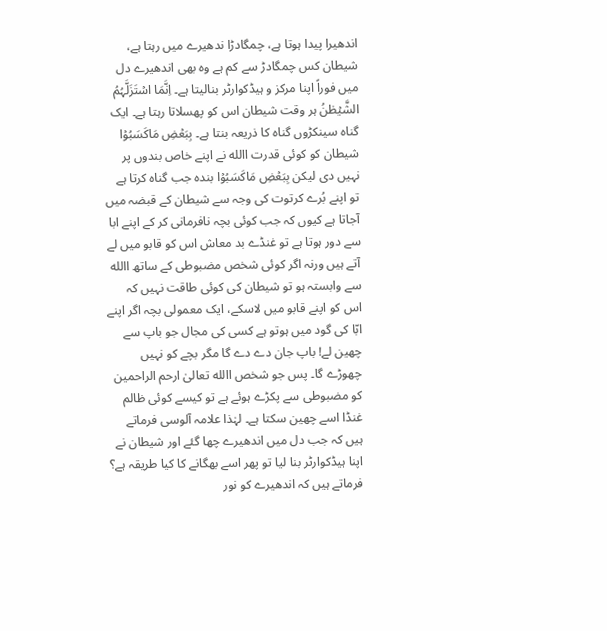اندھیرا پیدا ہوتا ہے، چمگادڑا ندھیرے میں رہتا ہے، شیطان کس چمگادڑ سے کم ہے وہ بھی اندھیرے دل میں فوراً اپنا مرکز و ہیڈکوارٹر بنالیتا ہے۔ اِنَّمَا اسۡتَزَلَّہُمُ الشَّیۡطٰنُ ہر وقت شیطان اس کو پھسلاتا رہتا ہے۔ ایک گناہ سینکڑوں گناہ کا ذریعہ بنتا ہے۔ بِبَعۡضِ مَاکَسَبُوۡا شیطان کو کوئی قدرت االله نے اپنے خاص بندوں پر نہیں دی لیکن بِبَعۡضِ مَاکَسَبُوۡا بندہ جب گناہ کرتا ہے تو اپنے بُرے کرتوت کی وجہ سے شیطان کے قبضہ میں آجاتا ہے کیوں کہ جب کوئی بچہ نافرمانی کر کے اپنے ابا سے دور ہوتا ہے تو غنڈے بد معاش اس کو قابو میں لے آتے ہیں ورنہ اگر کوئی شخص مضبوطی کے ساتھ االله سے وابستہ ہو تو شیطان کی کوئی طاقت نہیں کہ اس کو اپنے قابو میں لاسکے، ایک معمولی بچہ اگر اپنے ابّا کی گود میں ہوتو ہے کسی کی مجال جو باپ سے چھین لے! باپ جان دے دے گا مگر بچے کو نہیں چھوڑے گا۔ پس جو شخص االله تعالیٰ ارحم الراحمین کو مضبوطی سے پکڑے ہوئے ہے تو کیسے کوئی ظالم غنڈا اسے چھین سکتا ہے۔ لہٰذا علامہ آلوسی فرماتے ہیں کہ جب دل میں اندھیرے چھا گئے اور شیطان نے اپنا ہیڈکوارٹر بنا لیا تو پھر اسے بھگانے کا کیا طریقہ ہے؟ فرماتے ہیں کہ اندھیرے کو نور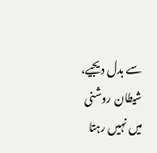سے بدل دیجیے، شیطان روشنی میں نہیں رہتا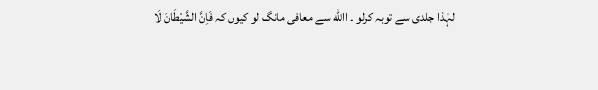لہٰذا جلدی سے توبہ کرلو ۔ االله سے معافی مانگ لو کیوں کہ فَاِنَّ الشَّیْطَانَ لَا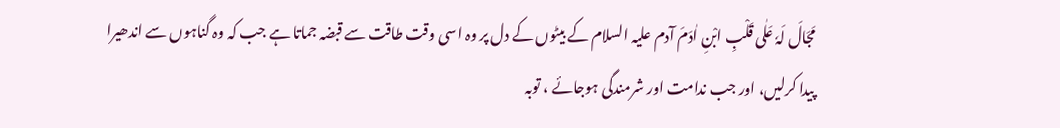مَجَالَ لَہٗ عَلٰی قَلْبِ ابْنِ اٰدَمَ آدم علیہ السلام کے بیٹوں کے دل پر وہ اسی وقت طاقت سے قبضہ جماتا ہے جب کہ وہ گناہوں سے اندھیرا پیدا کرلیں، اور جب ندامت اور شرمندگی ہوجائے ، توبہ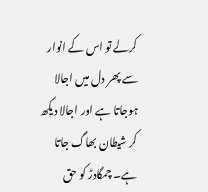کرلے تو اس کے انوار سے پھر دل میں اجالا ہوجاتا ہے اور اجالا دیکھ کر شیطان بھاگ جاتا ہے۔ چمگادڑ کو حق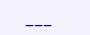___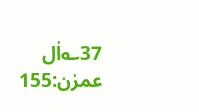37؎اٰل عمرٰن:155